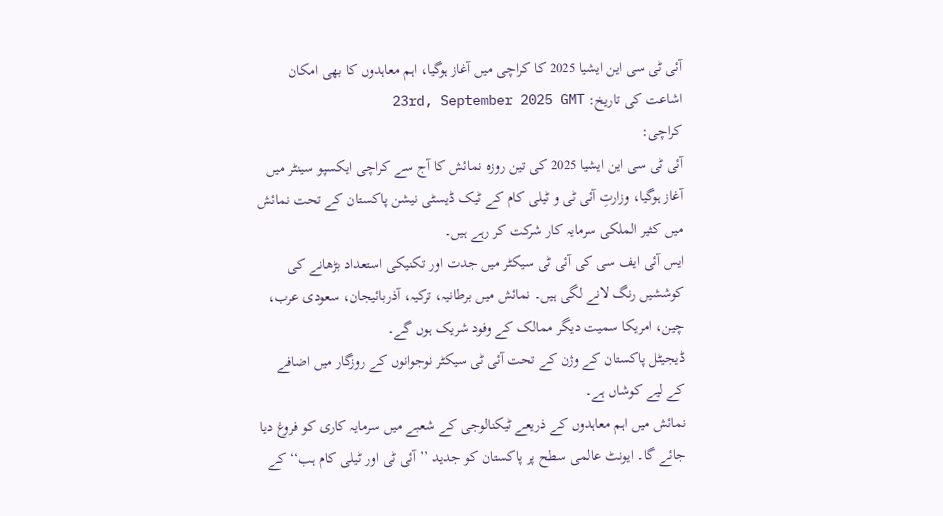آئی ٹی سی این ایشیا 2025 کا کراچی میں آغاز ہوگیا، اہم معاہدوں کا بھی امکان
اشاعت کی تاریخ: 23rd, September 2025 GMT
کراچی:
آئی ٹی سی این ایشیا 2025 کی تین روزہ نمائش کا آج سے کراچی ایکسپو سینٹر میں آغاز ہوگیا، وزارتِ آئی ٹی و ٹیلی کام کے ٹیک ڈیسٹی نیشن پاکستان کے تحت نمائش میں کثیر الملکی سرمایہ کار شرکت کر رہے ہیں۔
ایس آئی ایف سی کی آئی ٹی سیکٹر میں جدت اور تکنیکی استعداد بڑھانے کی کوششیں رنگ لانے لگی ہیں۔ نمائش میں برطانیہ، ترکیہ، آذربائیجان، سعودی عرب، چین، امریکا سمیت دیگر ممالک کے وفود شریک ہوں گے۔
ڈیجیٹل پاکستان کے وژن کے تحت آئی ٹی سیکٹر نوجوانوں کے روزگار میں اضافے کے لیے کوشاں ہے۔
نمائش میں اہم معاہدوں کے ذریعے ٹیکنالوجی کے شعبے میں سرمایہ کاری کو فروغ دیا جائے گا۔ ایونٹ عالمی سطح پر پاکستان کو جدید ’’آئی ٹی اور ٹیلی کام ہب‘‘ کے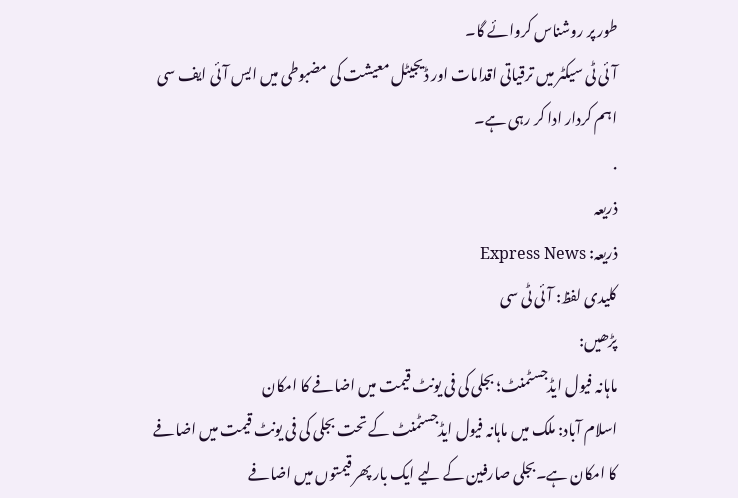طور پر روشناس کروائے گا۔
آئی ٹی سیکٹر میں ترقیاتی اقدامات اور ڈیجیٹل معیشت کی مضبوطی میں ایس آئی ایف سی اہم کردار ادا کر رہی ہے۔
.
ذریعہ
ذریعہ: Express News
کلیدی لفظ: آئی ٹی سی
پڑھیں:
ماہانہ فیول ایڈجسٹمنٹ؛ بجلی کی فی یونٹ قیمت میں اضافے کا امکان
اسلام آباد: ملک میں ماہانہ فیول ایڈجسٹمنٹ کے تحت بجلی کی فی یونٹ قیمت میں اضافے کا امکان ہے۔بجلی صارفین کے لیے ایک بار پھر قیمتوں میں اضافے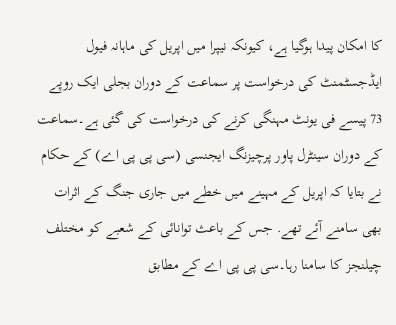کا امکان پیدا ہوگیا ہے، کیونکہ نیپرا میں اپریل کی ماہانہ فیول ایڈجسٹمنٹ کی درخواست پر سماعت کے دوران بجلی ایک روپے 73 پیسے فی یونٹ مہنگی کرنے کی درخواست کی گئی ہے۔سماعت کے دوران سینٹرل پاور پرچیزنگ ایجنسی (سی پی پی اے) کے حکام نے بتایا کہ اپریل کے مہینے میں خطے میں جاری جنگ کے اثرات بھی سامنے آئے تھے. جس کے باعث توانائی کے شعبے کو مختلف چیلنجز کا سامنا رہا۔سی پی پی اے کے مطابق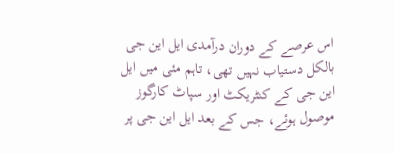اس عرصے کے دوران درآمدی ایل این جی بالکل دستیاب نہیں تھی، تاہم مئی میں ایل این جی کے کنٹریکٹ اور سپاٹ کارگوز موصول ہوئے، جس کے بعد ایل این جی پر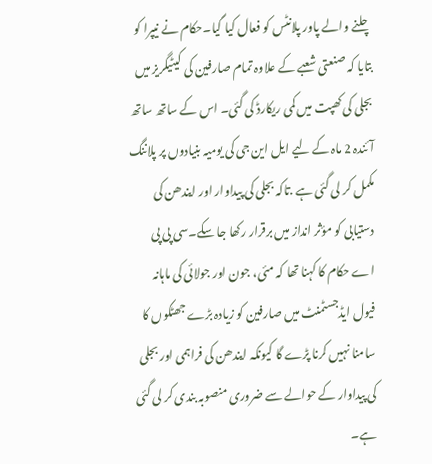چلنے والے پاور پلانٹس کو فعال کیا گیا۔حکام نے نیپرا کو بتایا کہ صنعتی شعبے کے علاوہ تمام صارفین کی کیٹیگریز میں بجلی کی کھپت میں کمی ریکارڈ کی گئی۔ اس کے ساتھ ساتھ آئندہ 2 ماہ کے لیے ایل این جی کی یومیہ بنیادوں پر پلاننگ مکمل کر لی گئی ہے .تاکہ بجلی کی پیداوار اور ایندھن کی دستیابی کو مؤثر انداز میں برقرار رکھا جا سکے۔سی پی پی اے حکام کا کہنا تھا کہ مئی، جون اور جولائی کی ماہانہ فیول ایڈجسٹمنٹ میں صارفین کو زیادہ بڑے جھٹکوں کا سامنا نہیں کرنا پڑے گا کیونکہ ایندھن کی فراہمی اور بجلی کی پیداوار کے حوالے سے ضروری منصوبہ بندی کر لی گئی ہے۔